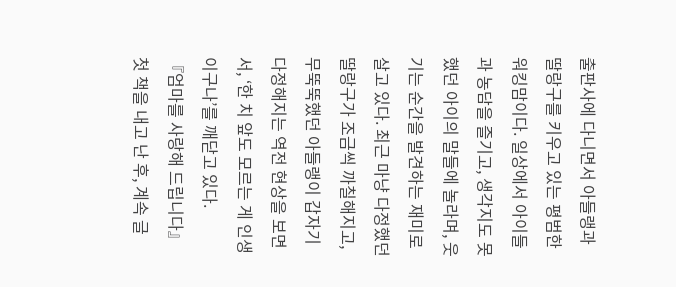출판사에 다니면서 아들랭과 딸랑구를 키우고 있는 평범한 워킹맘이다. 일상에서 아이들과 농담을 즐기고, 생각지도 못했던 아이의 말들에 놀라며, 웃기는 순간을 발견하는 재미로 살고 있다. 최근 마냥 다정했던 딸랑구가 조금씩 까칠해지고, 무뚝뚝했던 아들랭이 갑자기 다정해지는 역전 현상을 보면서, ‘한 치 앞도 모르는 게 인생이구나’를 깨닫고 있다.
『엄마를 사랑해 드립니다』 첫 책을 내고 난 후, 계속 글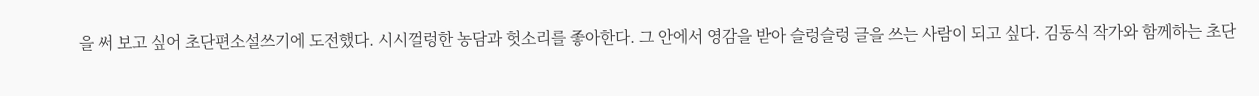을 써 보고 싶어 초단편소설쓰기에 도전했다. 시시껄렁한 농담과 헛소리를 좋아한다. 그 안에서 영감을 받아 슬렁슬렁 글을 쓰는 사람이 되고 싶다. 김동식 작가와 함께하는 초단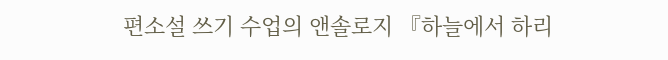편소설 쓰기 수업의 앤솔로지 『하늘에서 하리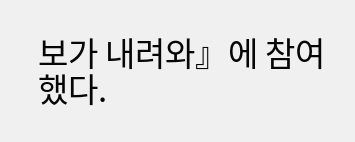보가 내려와』에 참여했다.